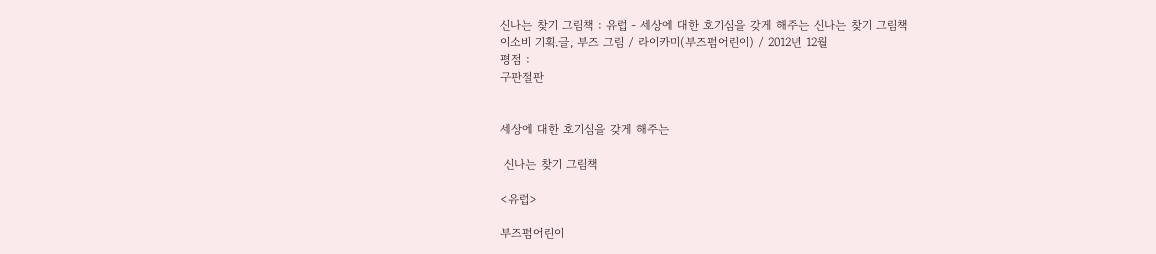신나는 찾기 그림책 : 유럽 - 세상에 대한 호기심을 갖게 해주는 신나는 찾기 그림책
이소비 기획.글, 부즈 그림 / 라이카미(부즈펌어린이) / 2012년 12월
평점 :
구판절판


세상에 대한 호기심을 갖게 해주는

 신나는 찾기 그림책

<유럽>

부즈펌어린이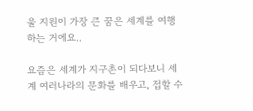울 지원이 가장 큰 꿈은 세계를 여행하는 거에요..

요즘은 세계가 지구촌이 되다보니 세계 여러나라의 문화를 배우고, 접할 수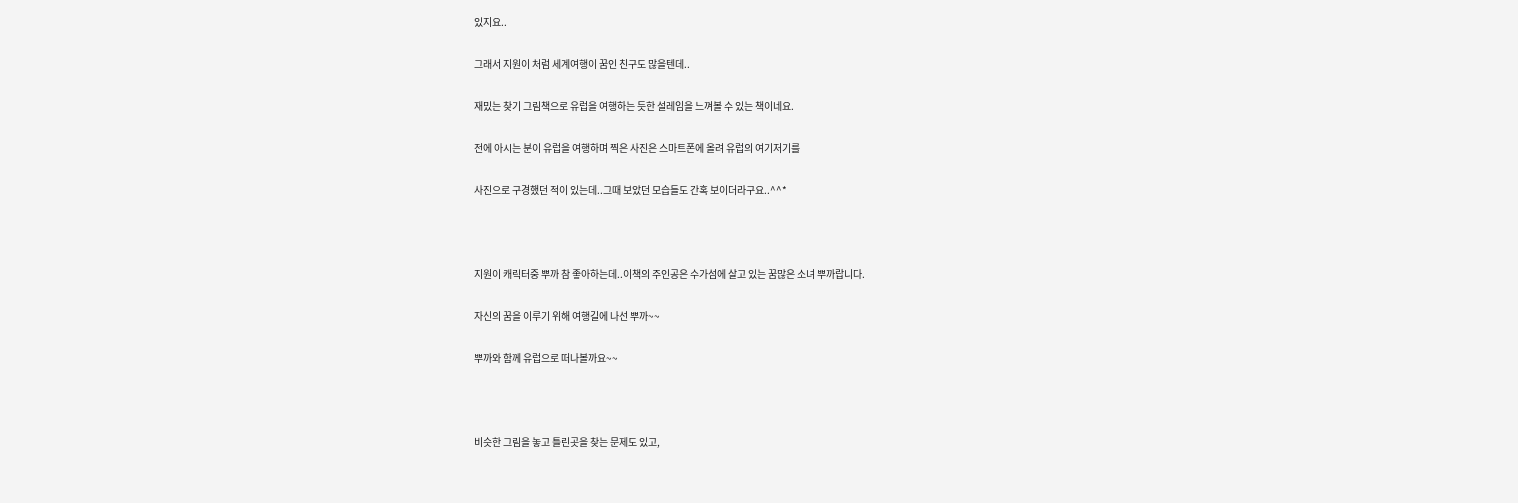있지요..

그래서 지원이 처럼 세계여행이 꿈인 친구도 많을텐데..

재밌는 찾기 그림책으로 유럽을 여행하는 듯한 설레임을 느껴볼 수 있는 책이네요.

전에 아시는 분이 유럽을 여행하며 찍은 사진은 스마트폰에 올려 유럽의 여기저기를

사진으로 구경했던 적이 있는데..그때 보았던 모습들도 간혹 보이더라구요..^^*



지원이 캐릭터중 뿌까 참 좋아하는데..이책의 주인공은 수가섬에 살고 있는 꿈많은 소녀 뿌까랍니다.

자신의 꿈을 이루기 위해 여행길에 나선 뿌까~~

뿌까와 함께 유럽으로 떠나볼까요~~



비슷한 그림을 놓고 틀린곳을 찾는 문제도 있고,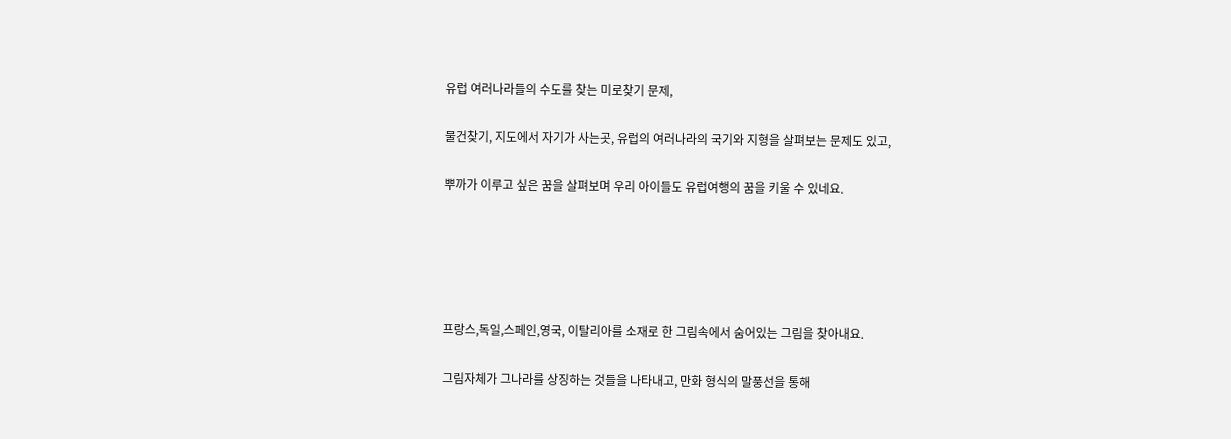유럽 여러나라들의 수도를 찾는 미로찾기 문제,

물건찾기, 지도에서 자기가 사는곳, 유럽의 여러나라의 국기와 지형을 살펴보는 문제도 있고,

뿌까가 이루고 싶은 꿈을 살펴보며 우리 아이들도 유럽여행의 꿈을 키울 수 있네요.





프랑스,독일,스페인,영국, 이탈리아를 소재로 한 그림속에서 숨어있는 그림을 찾아내요.

그림자체가 그나라를 상징하는 것들을 나타내고, 만화 형식의 말풍선을 통해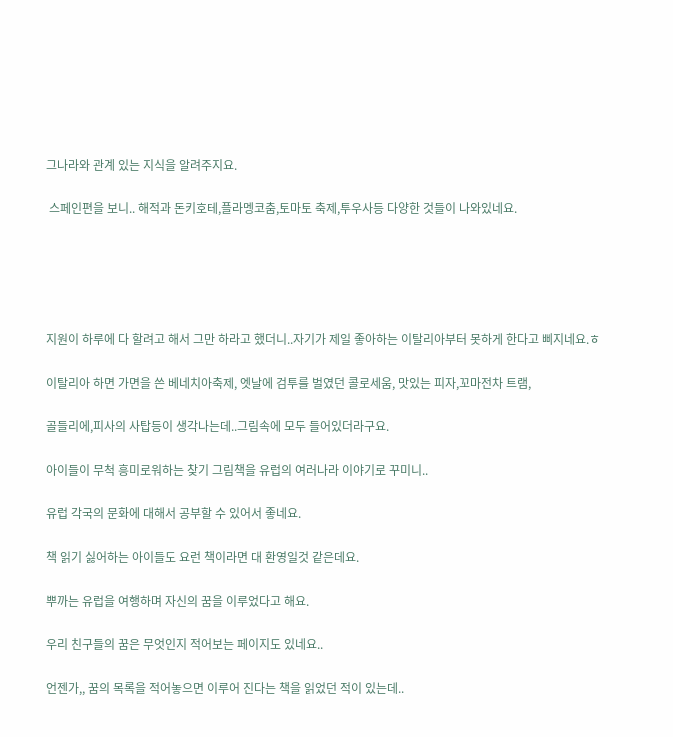그나라와 관계 있는 지식을 알려주지요.

 스페인편을 보니.. 해적과 돈키호테,플라멩코춤,토마토 축제,투우사등 다양한 것들이 나와있네요.





지원이 하루에 다 할려고 해서 그만 하라고 했더니..자기가 제일 좋아하는 이탈리아부터 못하게 한다고 삐지네요.ㅎ

이탈리아 하면 가면을 쓴 베네치아축제, 엣날에 검투를 벌였던 콜로세움, 맛있는 피자,꼬마전차 트램,

골들리에,피사의 사탑등이 생각나는데..그림속에 모두 들어있더라구요.

아이들이 무척 흥미로워하는 찾기 그림책을 유럽의 여러나라 이야기로 꾸미니..

유럽 각국의 문화에 대해서 공부할 수 있어서 좋네요.

책 읽기 싫어하는 아이들도 요런 책이라면 대 환영일것 같은데요.

뿌까는 유럽을 여행하며 자신의 꿈을 이루었다고 해요.

우리 친구들의 꿈은 무엇인지 적어보는 페이지도 있네요..

언젠가,, 꿈의 목록을 적어놓으면 이루어 진다는 책을 읽었던 적이 있는데..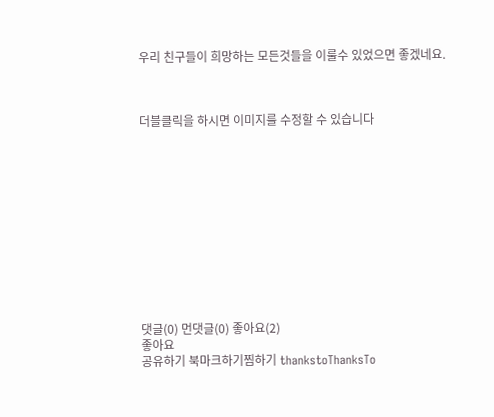우리 친구들이 희망하는 모든것들을 이룰수 있었으면 좋겠네요.



더블클릭을 하시면 이미지를 수정할 수 있습니다












댓글(0) 먼댓글(0) 좋아요(2)
좋아요
공유하기 북마크하기찜하기 thankstoThanksTo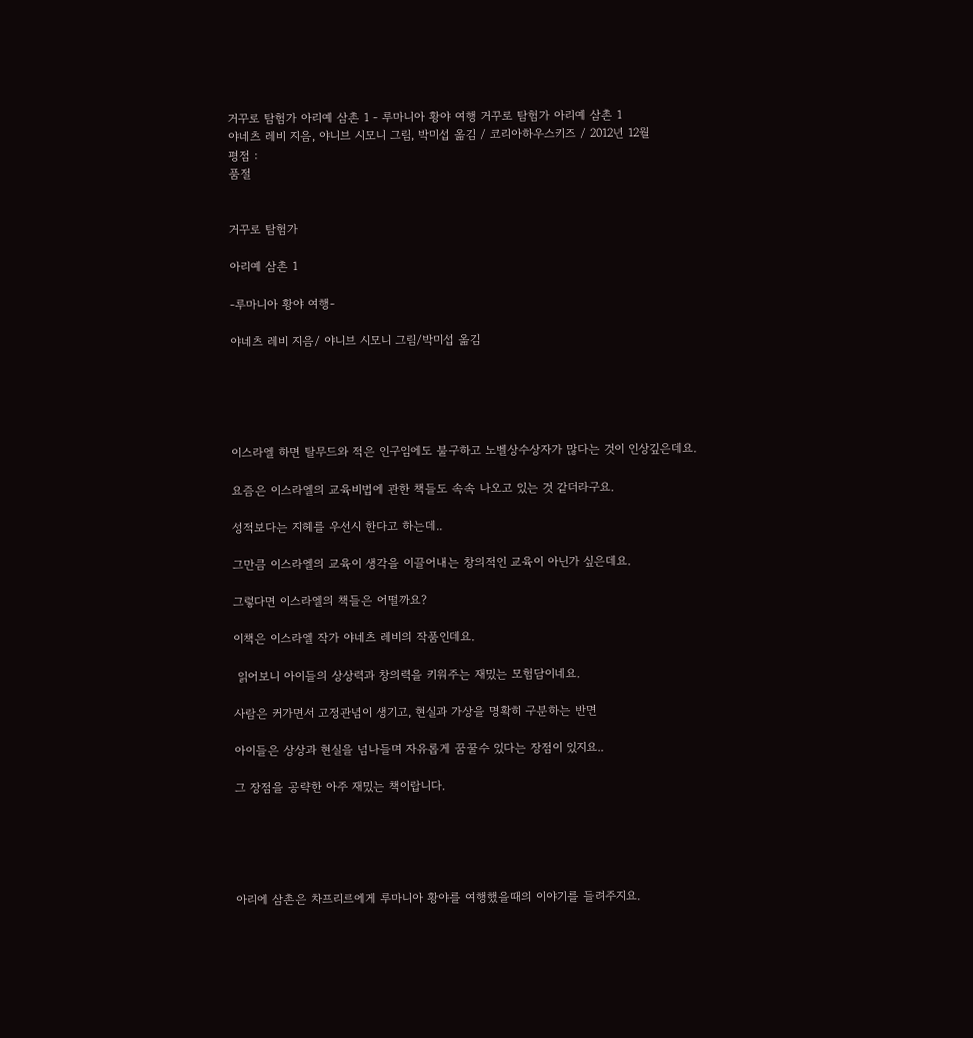거꾸로 탐험가 아리예 삼촌 1 - 루마니아 황야 여행 거꾸로 탐험가 아리예 삼촌 1
야네츠 레비 지음, 야니브 시모니 그림, 박미섭 옮김 / 코리아하우스키즈 / 2012년 12월
평점 :
품절


거꾸로 탐험가

아리예 삼촌 1

-루마니아 황야 여행-

야네츠 레비 지음/ 야니브 시모니 그림/박미섭 옮김





이스라엘 하면 탈무드와 적은 인구임에도 불구하고 노벨상수상자가 많다는 것이 인상깊은데요.

요즘은 이스라엘의 교육비법에 관한 책들도 속속 나오고 있는 것 같더라구요.

성적보다는 지헤를 우선시 한다고 하는데..

그만큼 이스라엘의 교육이 생각을 이끌어내는 창의적인 교육이 아닌가 싶은데요.

그렇다면 이스라엘의 책들은 어떨까요?

이책은 이스라엘 작가 야네츠 레비의 작품인데요.

 읽어보니 아이들의 상상력과 창의력을 키워주는 재밌는 모험담이네요.

사람은 커가면서 고정관념이 생기고, 현실과 가상을 명확히 구분하는 반면

아이들은 상상과 현실을 넘나들며 자유롭게 꿈꿀수 있다는 장점이 있지요..

그 장점을 공략한 아주 재밌는 책이랍니다.





아리에 삼촌은 차프리르에게 루마니아 황야를 여행했을때의 이야기를 들려주지요.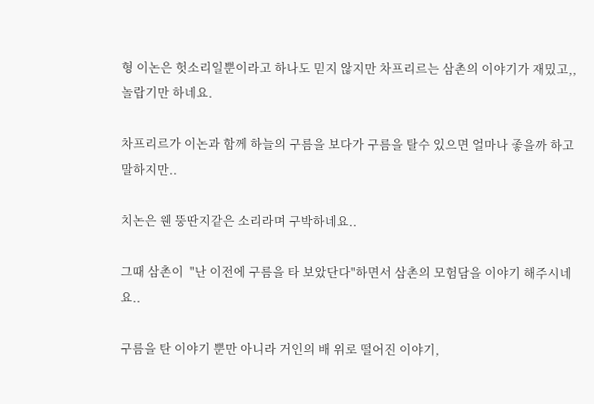형 이논은 헛소리일뿐이라고 하나도 믿지 않지만 차프리르는 삼촌의 이야기가 재밌고,,놀랍기만 하네요.

차프리르가 이논과 함께 하늘의 구름을 보다가 구름을 탈수 있으면 얼마나 좋을까 하고 말하지만..

치논은 웬 뚱딴지같은 소리라며 구박하네요..

그때 삼촌이  "난 이전에 구름을 타 보았단다"하면서 삼촌의 모험담을 이야기 해주시네요..

구름을 탄 이야기 뿐만 아니라 거인의 배 위로 떨어진 이야기,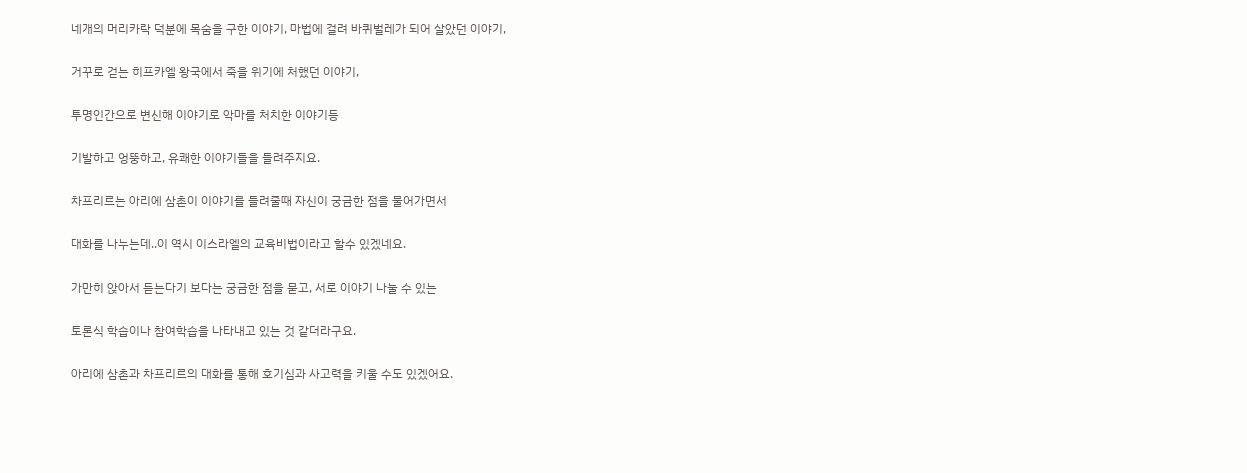네개의 머리카락 덕분에 목숨을 구한 이야기, 마법에 걸려 바퀴벌레가 되어 살았던 이야기,

거꾸로 걷는 히프카엘 왕국에서 죽을 위기에 처했던 이야기,

투명인간으로 변신해 이야기로 악마를 처치한 이야기등

기발하고 엉뚱하고, 유쾌한 이야기들을 들려주지요.

차프리르는 아리에 삼촌이 이야기를 들려줄때 자신이 궁금한 점을 물어가면서

대화를 나누는데..이 역시 이스라엘의 교육비법이라고 할수 있겠네요.

가만히 앉아서 듣는다기 보다는 궁금한 점을 묻고, 서로 이야기 나눌 수 있는

토론식 학습이나 참여학습을 나타내고 있는 것 같더라구요.

아리에 삼촌과 차프리르의 대화를 통해 호기심과 사고력을 키울 수도 있겠어요.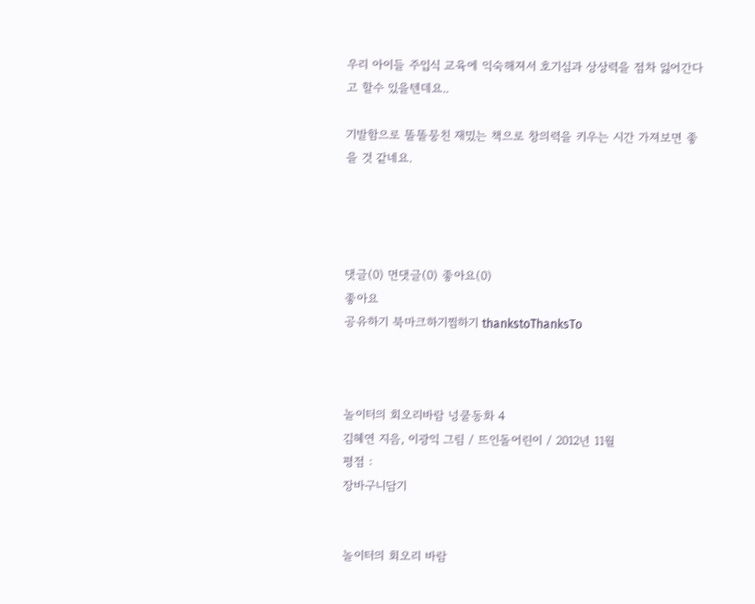우리 아이들 주입식 교육에 익숙해져서 호기심과 상상력을 점차 잃어간다고 할수 있을텐데요..

기발함으로 똘똘뭉친 재밌는 책으로 창의력을 키우는 시간 가져보면 좋을 것 같네요.




댓글(0) 먼댓글(0) 좋아요(0)
좋아요
공유하기 북마크하기찜하기 thankstoThanksTo



놀이터의 회오리바람 넝쿨동화 4
김혜연 지음, 이광익 그림 / 뜨인돌어린이 / 2012년 11월
평점 :
장바구니담기


놀이터의 회오리 바람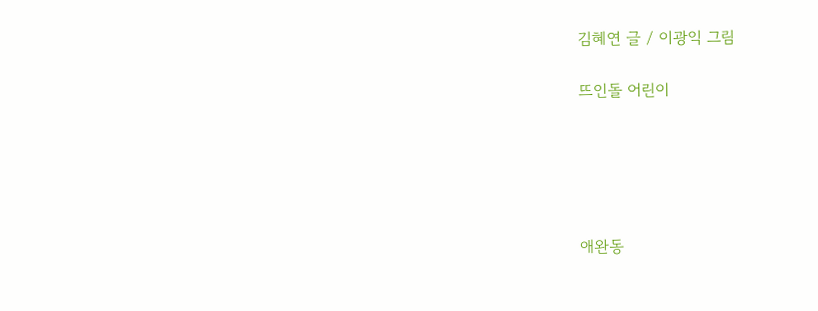김혜연 글 / 이광익 그림

뜨인돌 어린이





애완동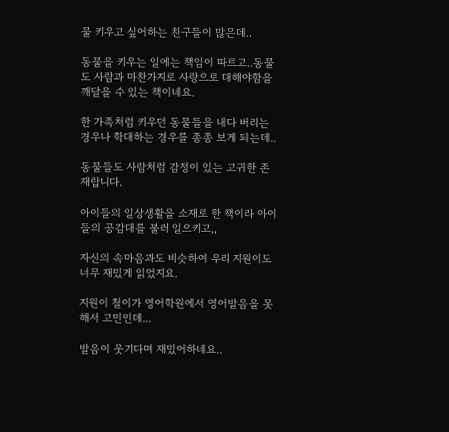물 키우고 싶어하는 친구들이 많은데..

동물을 키우는 일에는 책임이 따르고..동물도 사람과 마찬가지로 사랑으로 대해야함을 깨달을 수 있는 책이네요.

한 가족처럼 키우던 동물들을 내다 버리는 경우나 학대하는 경우를 종종 보게 되는데..

동물들도 사람처럼 감정이 있는 고귀한 존재랍니다.

아이들의 일상생활을 소재로 한 책이라 아이들의 공감대를 불러 일으키고,,

자신의 속마음과도 비슷하여 우리 지원이도 너무 재밌게 읽었지요.

지원이 철이가 영어학원에서 영어발음을 못해서 고민인데...

발음이 웃기다며 재밌어하네요..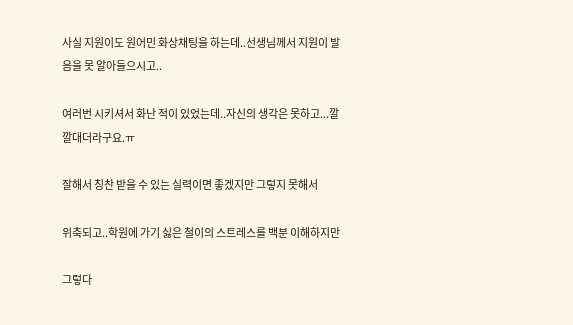사실 지원이도 원어민 화상채팅을 하는데..선생님께서 지원이 발음을 못 알아들으시고..

여러번 시키셔서 화난 적이 있었는데..자신의 생각은 못하고...깔깔대더라구요.ㅠ

잘해서 칭찬 받을 수 있는 실력이면 좋겠지만 그렇지 못해서

위축되고..학원에 가기 싫은 철이의 스트레스를 백분 이해하지만

그렇다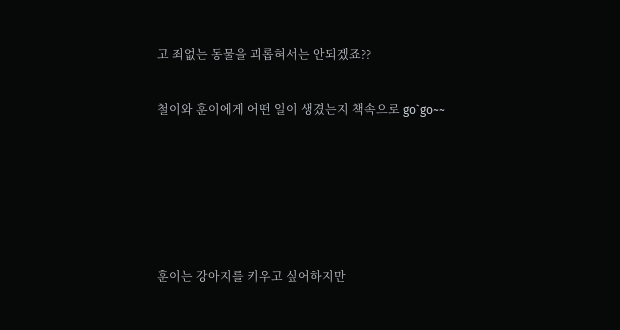고 죄없는 동물을 괴롭혀서는 안되겠죠??

철이와 훈이에게 어떤 일이 생겼는지 책속으로 go`go~~





훈이는 강아지를 키우고 싶어하지만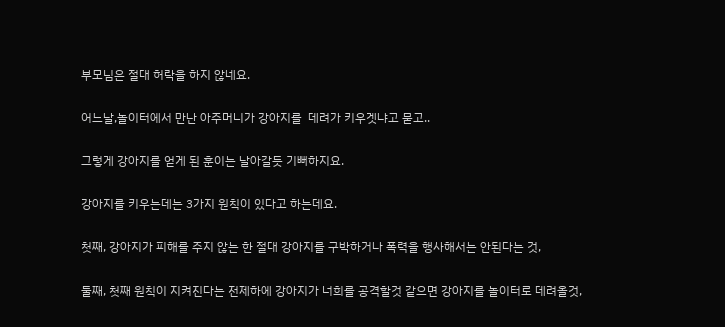부모님은 절대 허락을 하지 않네요.

어느날,놀이터에서 만난 아주머니가 강아지를  데려가 키우겟냐고 묻고..

그렇게 강아지를 얻게 된 훈이는 날아갈듯 기뻐하지요.

강아지를 키우는데는 3가지 원칙이 있다고 하는데요.

첫째, 강아지가 피해를 주지 않는 한 절대 강아지를 구박하거나 폭력을 행사해서는 안된다는 것,

둘째, 첫째 원칙이 지켜진다는 전제하에 강아지가 너희를 공격할것 같으면 강아지를 놀이터로 데려올것,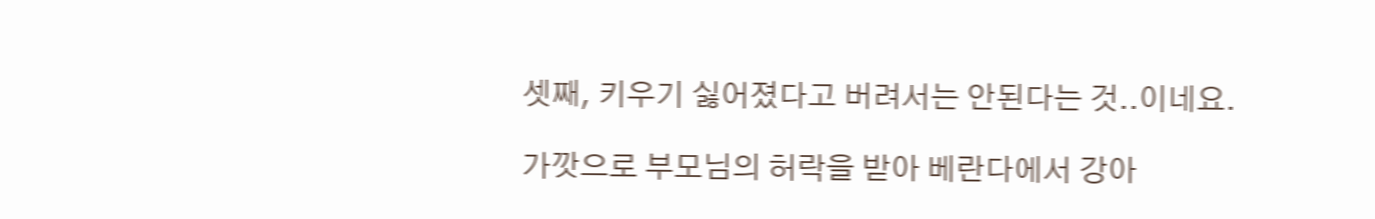셋째, 키우기 싫어졌다고 버려서는 안된다는 것..이네요.

가깟으로 부모님의 허락을 받아 베란다에서 강아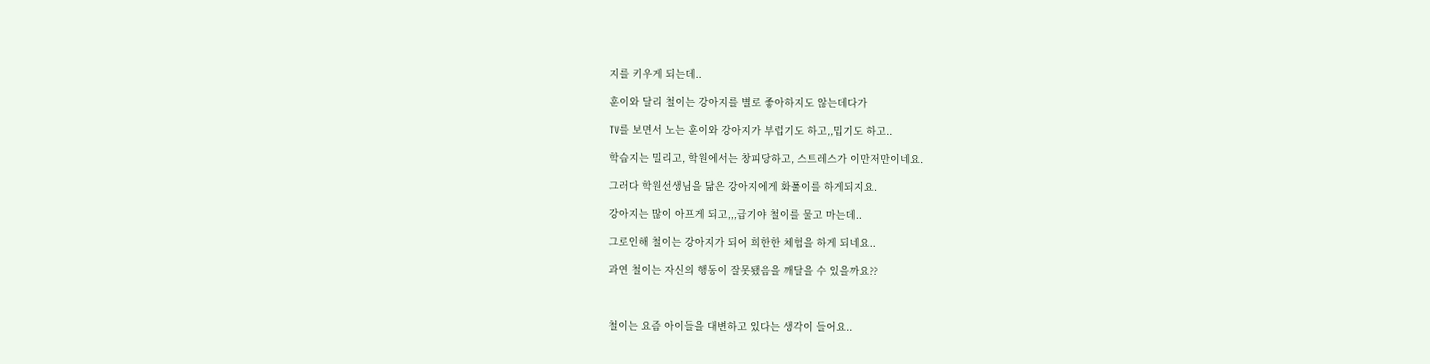지를 키우게 되는데..

훈이와 달리 철이는 강아지를 별로 좋아하지도 않는데다가

TV를 보면서 노는 훈이와 강아지가 부럽기도 하고,,밉기도 하고..

학습지는 밀리고, 학원에서는 창피당하고, 스트레스가 이만저만이네요.

그러다 학원선생님을 닮은 강아지에게 화풀이를 하게되지요.

강아지는 많이 아프게 되고,,,급기야 철이를 물고 마는데..

그로인해 철이는 강아지가 되어 희한한 체험을 하게 되네요..

과연 철이는 자신의 행동이 잘못됐음을 깨달을 수 있을까요??



철이는 요즘 아이들을 대변하고 있다는 생각이 들어요..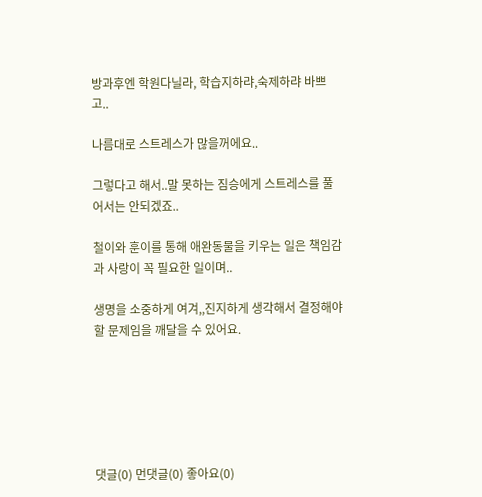방과후엔 학원다닐라, 학습지하랴,숙제하랴 바쁘고..

나름대로 스트레스가 많을꺼에요..

그렇다고 해서..말 못하는 짐승에게 스트레스를 풀어서는 안되겠죠..

철이와 훈이를 통해 애완동물을 키우는 일은 책임감과 사랑이 꼭 필요한 일이며..

생명을 소중하게 여겨,,진지하게 생각해서 결정해야할 문제임을 깨달을 수 있어요.






댓글(0) 먼댓글(0) 좋아요(0)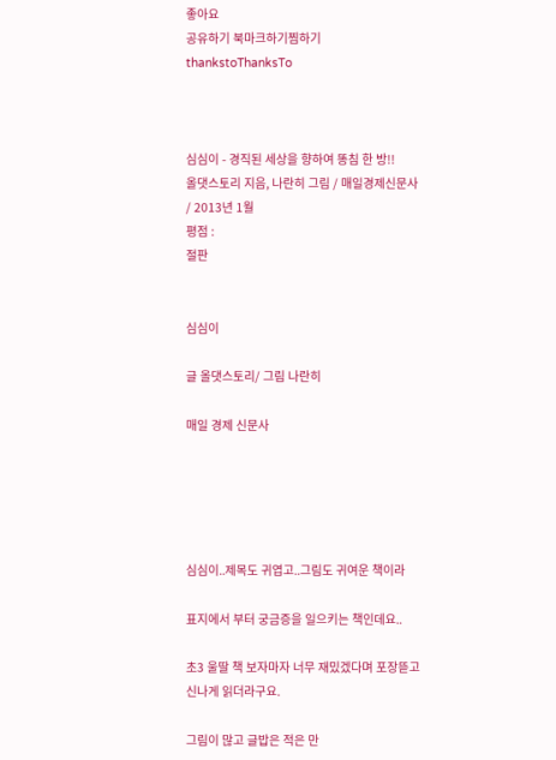좋아요
공유하기 북마크하기찜하기 thankstoThanksTo



심심이 - 경직된 세상을 향하여 똥침 한 방!!
올댓스토리 지음, 나란히 그림 / 매일경제신문사 / 2013년 1월
평점 :
절판


심심이

글 올댓스토리/ 그림 나란히

매일 경제 신문사





심심이..제목도 귀엽고..그림도 귀여운 책이라

표지에서 부터 궁금증을 일으키는 책인데요..

초3 울딸 책 보자마자 너무 재밌겠다며 포장뜯고 신나게 읽더라구요.

그림이 많고 글밥은 적은 만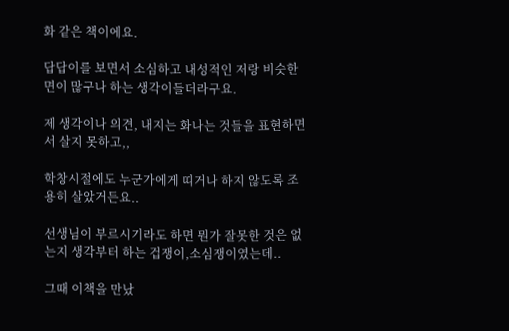화 같은 책이에요.

답답이를 보면서 소심하고 내성적인 저랑 비슷한 면이 많구나 하는 생각이들더라구요.

제 생각이나 의견, 내지는 화나는 것들을 표현하면서 살지 못하고,,

학창시절에도 누군가에게 띠거나 하지 않도록 조용히 살았거든요..

선생님이 부르시기라도 하면 뭔가 잘못한 것은 없는지 생각부터 하는 겁쟁이,소심쟁이였는데..

그때 이책을 만났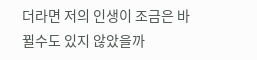더라면 저의 인생이 조금은 바뀔수도 있지 않았을까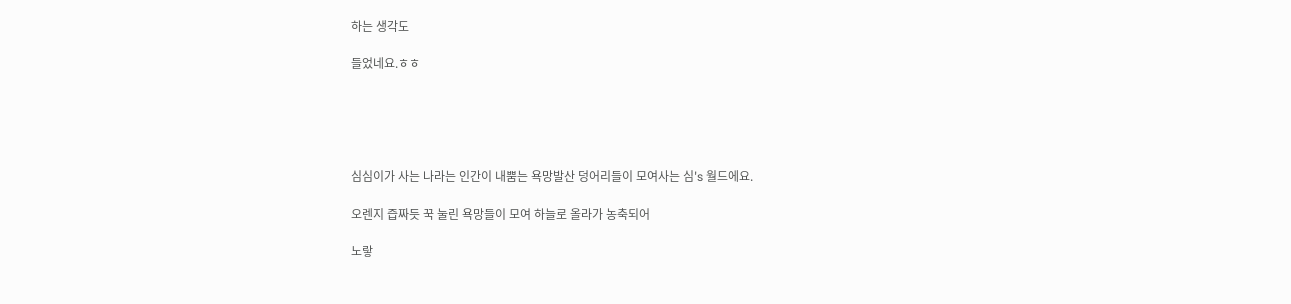하는 생각도

들었네요.ㅎㅎ





심심이가 사는 나라는 인간이 내뿜는 욕망발산 덩어리들이 모여사는 심's 월드에요.

오렌지 즙짜듯 꾹 눌린 욕망들이 모여 하늘로 올라가 농축되어

노랗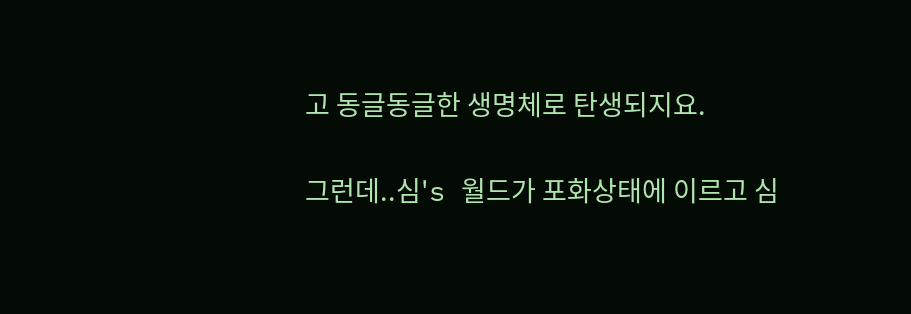고 동글동글한 생명체로 탄생되지요.

그런데..심's 월드가 포화상태에 이르고 심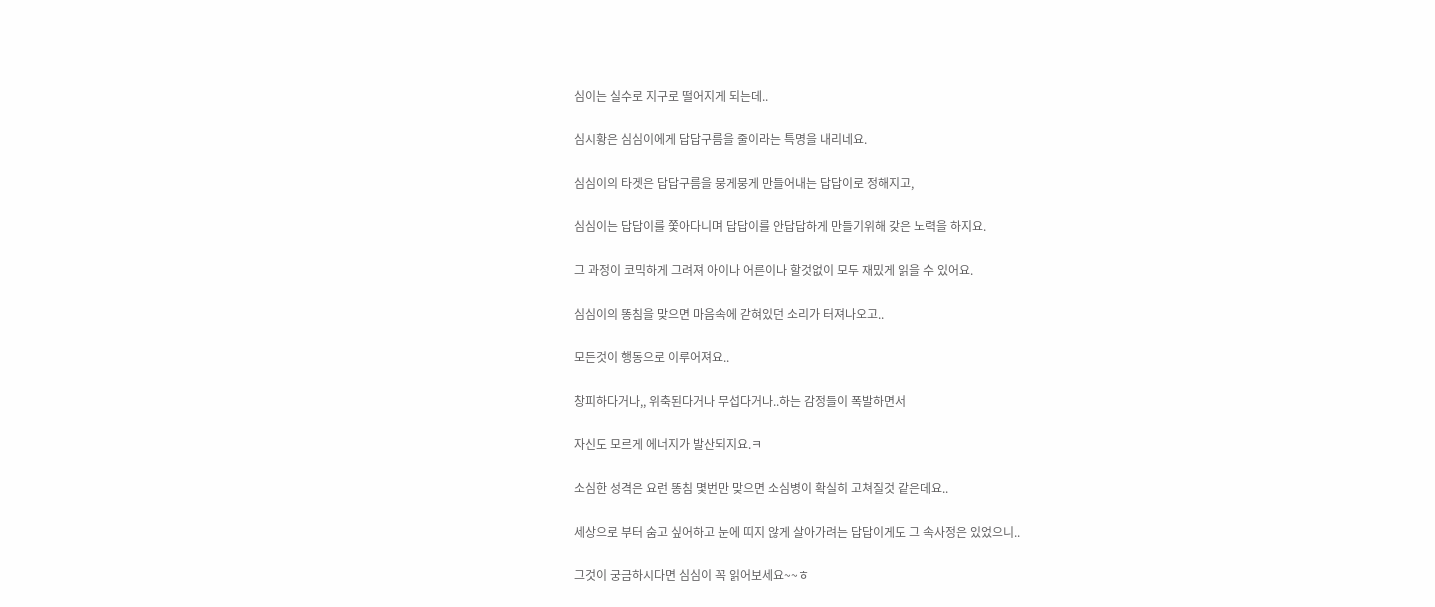심이는 실수로 지구로 떨어지게 되는데..

심시황은 심심이에게 답답구름을 줄이라는 특명을 내리네요.

심심이의 타겟은 답답구름을 뭉게뭉게 만들어내는 답답이로 정해지고,

심심이는 답답이를 쫓아다니며 답답이를 안답답하게 만들기위해 갖은 노력을 하지요.

그 과정이 코믹하게 그려져 아이나 어른이나 할것없이 모두 재밌게 읽을 수 있어요.

심심이의 똥침을 맞으면 마음속에 갇혀있던 소리가 터져나오고..

모든것이 행동으로 이루어져요..

창피하다거나,, 위축된다거나 무섭다거나..하는 감정들이 폭발하면서

자신도 모르게 에너지가 발산되지요.ㅋ

소심한 성격은 요런 똥침 몇번만 맞으면 소심병이 확실히 고쳐질것 같은데요..

세상으로 부터 숨고 싶어하고 눈에 띠지 않게 살아가려는 답답이게도 그 속사정은 있었으니..

그것이 궁금하시다면 심심이 꼭 읽어보세요~~ㅎ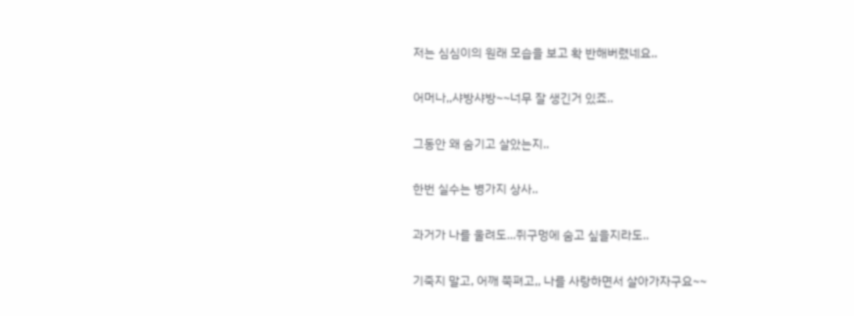저는 심심이의 원래 모습을 보고 확 반해버렸네요..

어머나,,샤방샤방~~너무 잘 생긴거 있죠..

그동안 왜 숨기고 살았는지..

한번 실수는 병가지 상사..

과거가 나를 울려도...쥐구멍에 숨고 싶을지라도..

기죽지 말고, 어깨 쭉펴고,, 나를 사랑하면서 살아가자구요~~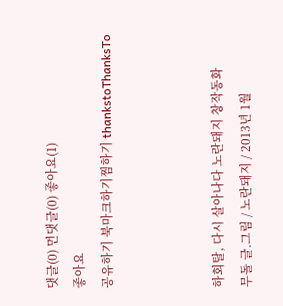댓글(0) 먼댓글(0) 좋아요(1)
좋아요
공유하기 북마크하기찜하기 thankstoThanksTo



하회탈, 다시 살아나다 노란돼지 창작동화
무돌 글.그림 / 노란돼지 / 2013년 1월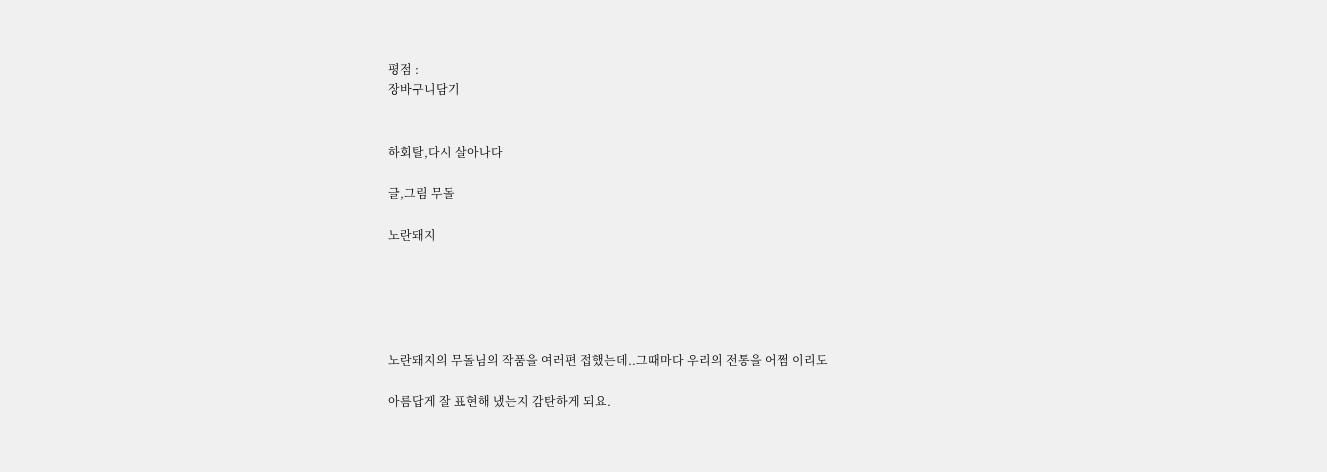평점 :
장바구니담기


하회탈,다시 살아나다

글,그림 무돌

노란돼지





노란돼지의 무돌님의 작품을 여러편 접했는데..그때마다 우리의 전통을 어쩜 이리도

아름답게 잘 표현해 냈는지 감탄하게 되요.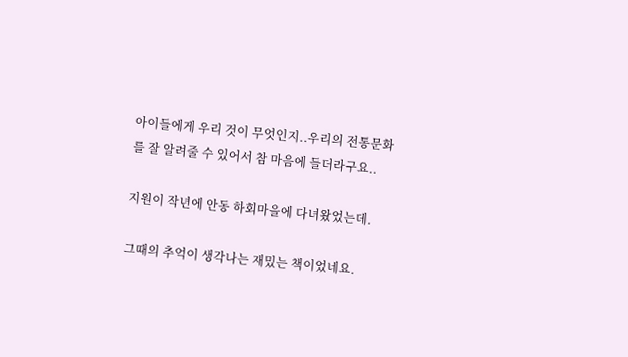아이들에게 우리 것이 무엇인지..우리의 전통문화를 잘 알려줄 수 있어서 참 마음에 들더라구요..

지원이 작년에 안동 하회마을에 다녀왔었는데.

그때의 추억이 생각나는 재밌는 책이었네요.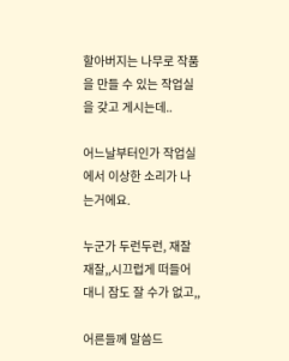할아버지는 나무로 작품을 만들 수 있는 작업실을 갖고 게시는데..

어느날부터인가 작업실에서 이상한 소리가 나는거에요.

누군가 두런두런, 재잘재잘,,시끄럽게 떠들어대니 잠도 잘 수가 없고,,

어른들께 말씀드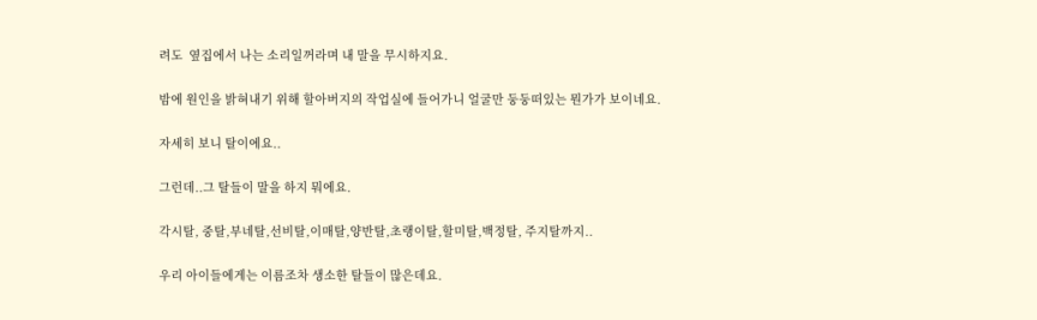려도  옆집에서 나는 소리일꺼라며 내 말을 무시하지요.

밤에 원인을 밝혀내기 위해 할아버지의 작업실에 들어가니 얼굴만 둥둥떠있는 뭔가가 보이네요.

자세히 보니 탈이에요..

그런데..그 탈들이 말을 하지 뭐에요.

각시탈, 중탈,부네탈,선비탈,이매탈,양반탈,초랭이탈,할미탈,백정탈, 주지탈까지..

우리 아이들에게는 이름조차 생소한 탈들이 많은데요.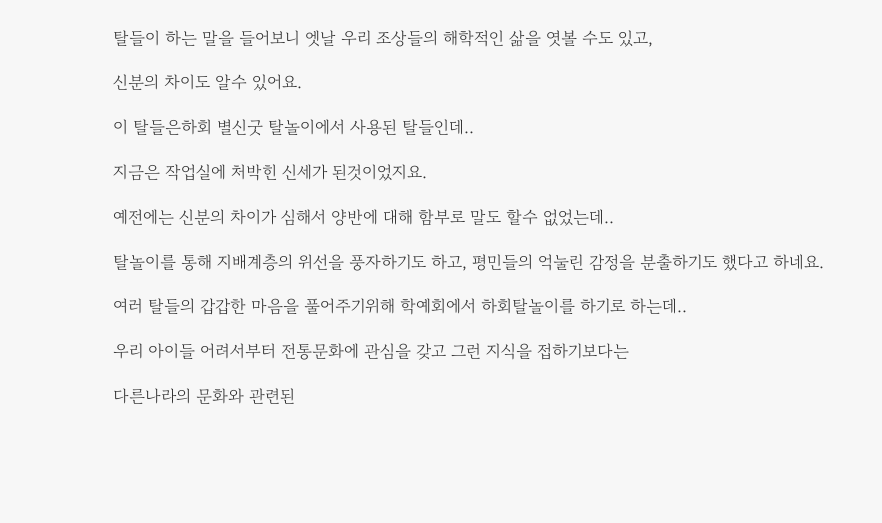탈들이 하는 말을 들어보니 엣날 우리 조상들의 해학적인 삶을 엿볼 수도 있고,

신분의 차이도 알수 있어요.

이 탈들은하회 별신굿 탈놀이에서 사용된 탈들인데..

지금은 작업실에 처박힌 신세가 된것이었지요.

예전에는 신분의 차이가 심해서 양반에 대해 함부로 말도 할수 없었는데..

탈놀이를 통해 지배계층의 위선을 풍자하기도 하고, 평민들의 억눌린 감정을 분출하기도 했다고 하네요.

여러 탈들의 갑갑한 마음을 풀어주기위해 학예회에서 하회탈놀이를 하기로 하는데..

우리 아이들 어려서부터 전통문화에 관심을 갖고 그런 지식을 접하기보다는

다른나라의 문화와 관련된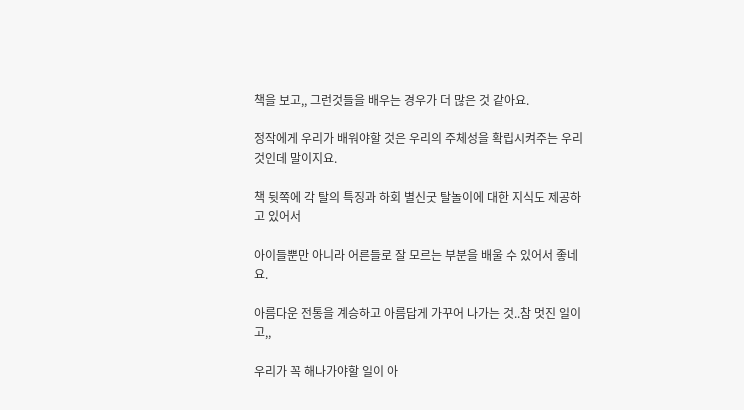책을 보고,, 그런것들을 배우는 경우가 더 많은 것 같아요.

정작에게 우리가 배워야할 것은 우리의 주체성을 확립시켜주는 우리 것인데 말이지요.

책 뒷쪽에 각 탈의 특징과 하회 별신굿 탈놀이에 대한 지식도 제공하고 있어서

아이들뿐만 아니라 어른들로 잘 모르는 부분을 배울 수 있어서 좋네요.

아름다운 전통을 계승하고 아름답게 가꾸어 나가는 것..참 멋진 일이고,,

우리가 꼭 해나가야할 일이 아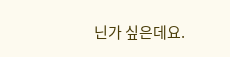닌가 싶은데요.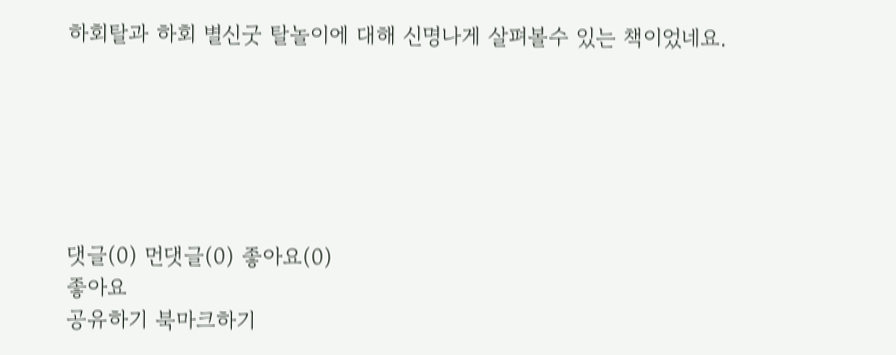하회탈과 하회 별신굿 탈놀이에 대해 신명나게 살펴볼수 있는 책이었네요.






댓글(0) 먼댓글(0) 좋아요(0)
좋아요
공유하기 북마크하기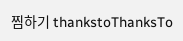찜하기 thankstoThanksTo